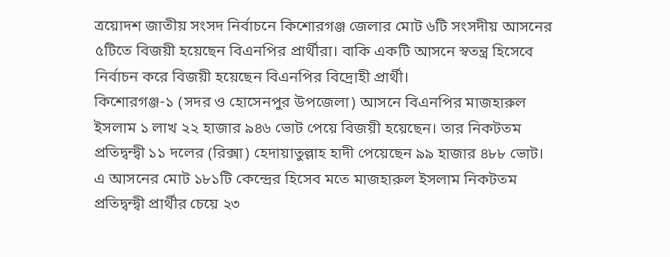ত্রয়োদশ জাতীয় সংসদ নির্বাচনে কিশোরগঞ্জ জেলার মোট ৬টি সংসদীয় আসনের ৫টিতে বিজয়ী হয়েছেন বিএনপির প্রার্থীরা। বাকি একটি আসনে স্বতন্ত্র হিসেবে নির্বাচন করে বিজয়ী হয়েছেন বিএনপির বিদ্রোহী প্রার্থী।
কিশোরগঞ্জ-১ (সদর ও হোসেনপুর উপজেলা) আসনে বিএনপির মাজহারুল ইসলাম ১ লাখ ২২ হাজার ৯৪৬ ভোট পেয়ে বিজয়ী হয়েছেন। তার নিকটতম প্রতিদ্বন্দ্বী ১১ দলের (রিক্সা) হেদায়াতুল্লাহ হাদী পেয়েছেন ৯৯ হাজার ৪৮৮ ভোট।
এ আসনের মোট ১৮১টি কেন্দ্রের হিসেব মতে মাজহারুল ইসলাম নিকটতম প্রতিদ্বন্দ্বী প্রার্থীর চেয়ে ২৩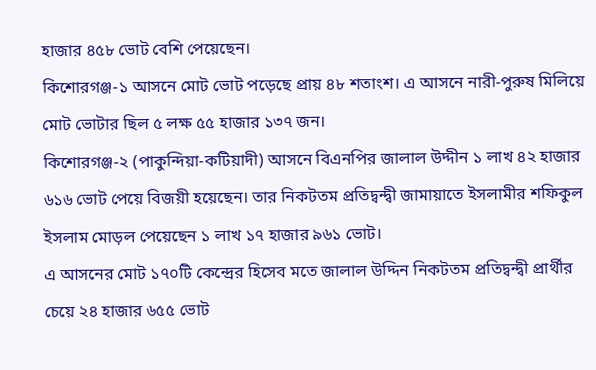হাজার ৪৫৮ ভোট বেশি পেয়েছেন।
কিশোরগঞ্জ-১ আসনে মোট ভোট পড়েছে প্রায় ৪৮ শতাংশ। এ আসনে নারী-পুরুষ মিলিয়ে মোট ভোটার ছিল ৫ লক্ষ ৫৫ হাজার ১৩৭ জন।
কিশোরগঞ্জ-২ (পাকুন্দিয়া-কটিয়াদী) আসনে বিএনপির জালাল উদ্দীন ১ লাখ ৪২ হাজার ৬১৬ ভোট পেয়ে বিজয়ী হয়েছেন। তার নিকটতম প্রতিদ্বন্দ্বী জামায়াতে ইসলামীর শফিকুল ইসলাম মোড়ল পেয়েছেন ১ লাখ ১৭ হাজার ৯৬১ ভোট।
এ আসনের মোট ১৭০টি কেন্দ্রের হিসেব মতে জালাল উদ্দিন নিকটতম প্রতিদ্বন্দ্বী প্রার্থীর চেয়ে ২৪ হাজার ৬৫৫ ভোট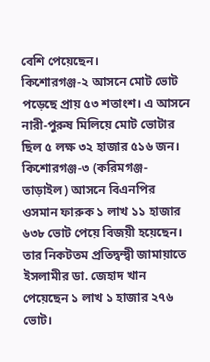বেশি পেয়েছেন।
কিশোরগঞ্জ-২ আসনে মোট ভোট পড়েছে প্রায় ৫৩ শতাংশ। এ আসনে নারী-পুরুষ মিলিয়ে মোট ভোটার ছিল ৫ লক্ষ ৩২ হাজার ৫১৬ জন।
কিশোরগঞ্জ-৩ (করিমগঞ্জ-তাড়াইল) আসনে বিএনপির ওসমান ফারুক ১ লাখ ১১ হাজার ৬৩৮ ভোট পেয়ে বিজয়ী হয়েছেন। তার নিকটতম প্রতিদ্বন্দ্বী জামায়াতে ইসলামীর ডা. জেহাদ খান পেয়েছেন ১ লাখ ১ হাজার ২৭৬ ভোট।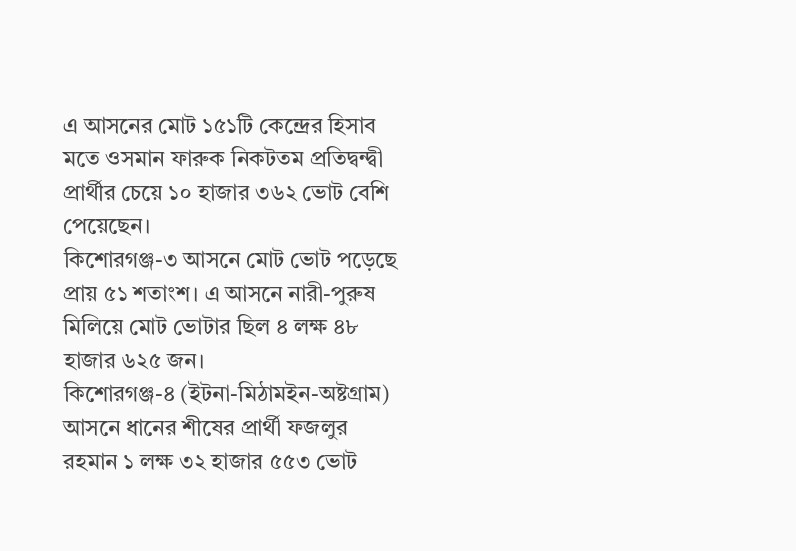এ আসনের মোট ১৫১টি কেন্দ্রের হিসাব মতে ওসমান ফারুক নিকটতম প্রতিদ্বন্দ্বী প্রার্থীর চেয়ে ১০ হাজার ৩৬২ ভোট বেশি পেয়েছেন।
কিশোরগঞ্জ-৩ আসনে মোট ভোট পড়েছে প্রায় ৫১ শতাংশ। এ আসনে নারী-পুরুষ মিলিয়ে মোট ভোটার ছিল ৪ লক্ষ ৪৮ হাজার ৬২৫ জন।
কিশোরগঞ্জ-৪ (ইটনা-মিঠামইন-অষ্টগ্রাম) আসনে ধানের শীষের প্রার্থী ফজলুর রহমান ১ লক্ষ ৩২ হাজার ৫৫৩ ভোট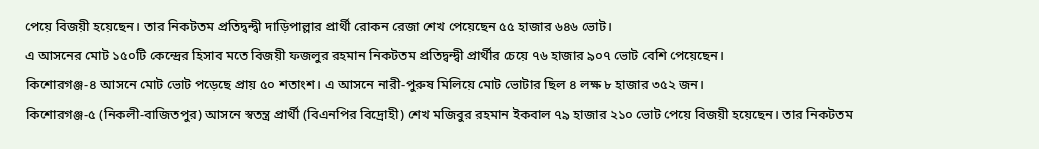পেয়ে বিজয়ী হয়েছেন। তার নিকটতম প্রতিদ্বন্দ্বী দাড়িপাল্লার প্রার্থী রোকন রেজা শেখ পেয়েছেন ৫৫ হাজার ৬৪৬ ভোট।
এ আসনের মোট ১৫০টি কেন্দ্রের হিসাব মতে বিজয়ী ফজলুর রহমান নিকটতম প্রতিদ্বন্দ্বী প্রার্থীর চেয়ে ৭৬ হাজার ৯০৭ ভোট বেশি পেয়েছেন।
কিশোরগঞ্জ-৪ আসনে মোট ভোট পড়েছে প্রায় ৫০ শতাংশ। এ আসনে নারী-পুরুষ মিলিয়ে মোট ভোটার ছিল ৪ লক্ষ ৮ হাজার ৩৫২ জন।
কিশোরগঞ্জ-৫ (নিকলী-বাজিতপুর) আসনে স্বতন্ত্র প্রার্থী (বিএনপির বিদ্রোহী) শেখ মজিবুর রহমান ইকবাল ৭৯ হাজার ২১০ ভোট পেয়ে বিজয়ী হয়েছেন। তার নিকটতম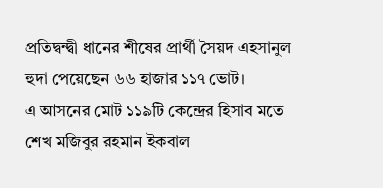প্রতিদ্বন্দ্বী ধানের শীষের প্রার্থী সৈয়দ এহসানুল হুদা পেয়েছেন ৬৬ হাজার ১১৭ ভোট।
এ আসনের মোট ১১৯টি কেন্দ্রের হিসাব মতে শেখ মজিবুর রহমান ইকবাল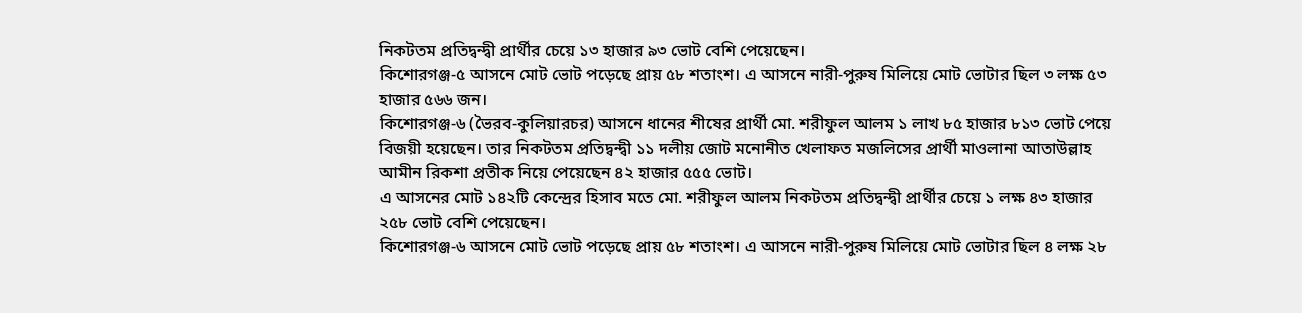নিকটতম প্রতিদ্বন্দ্বী প্রার্থীর চেয়ে ১৩ হাজার ৯৩ ভোট বেশি পেয়েছেন।
কিশোরগঞ্জ-৫ আসনে মোট ভোট পড়েছে প্রায় ৫৮ শতাংশ। এ আসনে নারী-পুরুষ মিলিয়ে মোট ভোটার ছিল ৩ লক্ষ ৫৩ হাজার ৫৬৬ জন।
কিশোরগঞ্জ-৬ (ভৈরব-কুলিয়ারচর) আসনে ধানের শীষের প্রার্থী মো. শরীফুল আলম ১ লাখ ৮৫ হাজার ৮১৩ ভোট পেয়ে বিজয়ী হয়েছেন। তার নিকটতম প্রতিদ্বন্দ্বী ১১ দলীয় জোট মনোনীত খেলাফত মজলিসের প্রার্থী মাওলানা আতাউল্লাহ আমীন রিকশা প্রতীক নিয়ে পেয়েছেন ৪২ হাজার ৫৫৫ ভোট।
এ আসনের মোট ১৪২টি কেন্দ্রের হিসাব মতে মো. শরীফুল আলম নিকটতম প্রতিদ্বন্দ্বী প্রার্থীর চেয়ে ১ লক্ষ ৪৩ হাজার ২৫৮ ভোট বেশি পেয়েছেন।
কিশোরগঞ্জ-৬ আসনে মোট ভোট পড়েছে প্রায় ৫৮ শতাংশ। এ আসনে নারী-পুরুষ মিলিয়ে মোট ভোটার ছিল ৪ লক্ষ ২৮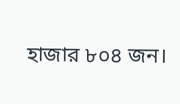হাজার ৮০৪ জন।